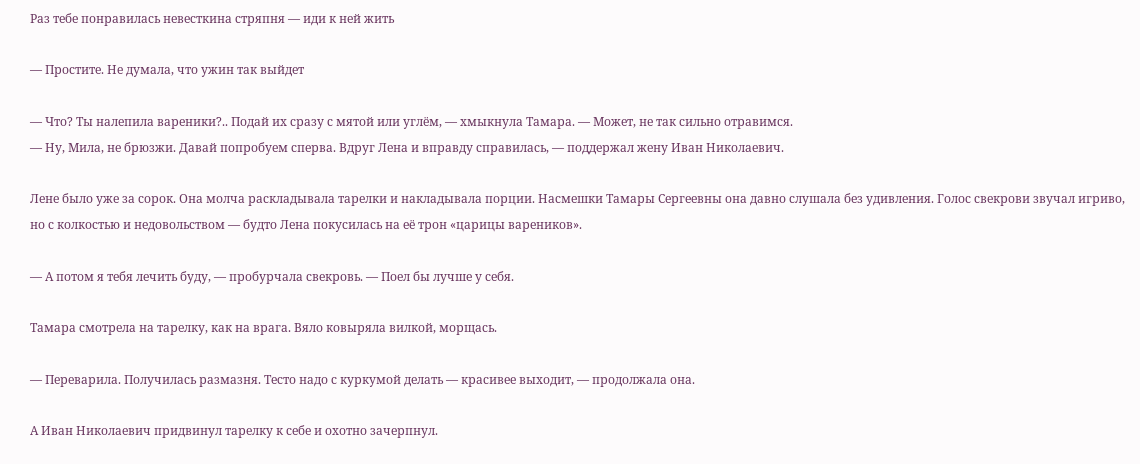Раз тебе понравилась невесткина стряпня — иди к ней жить

— Простите. Не думала, что ужин так выйдет

— Что? Ты налепила вареники?.. Подай их сразу с мятой или углём, — хмыкнула Тамара. — Может, не так сильно отравимся.
— Ну, Мила, не брюзжи. Давай попробуем сперва. Вдруг Лена и вправду справилась, — поддержал жену Иван Николаевич.

Лене было уже за сорок. Она молча раскладывала тарелки и накладывала порции. Насмешки Тамары Сергеевны она давно слушала без удивления. Голос свекрови звучал игриво, но с колкостью и недовольством — будто Лена покусилась на её трон «царицы вареников».

— А потом я тебя лечить буду, — пробурчала свекровь. — Поел бы лучше у себя.

Тамара смотрела на тарелку, как на врага. Вяло ковыряла вилкой, морщась.

— Переварила. Получилась размазня. Тесто надо с куркумой делать — красивее выходит, — продолжала она.

А Иван Николаевич придвинул тарелку к себе и охотно зачерпнул.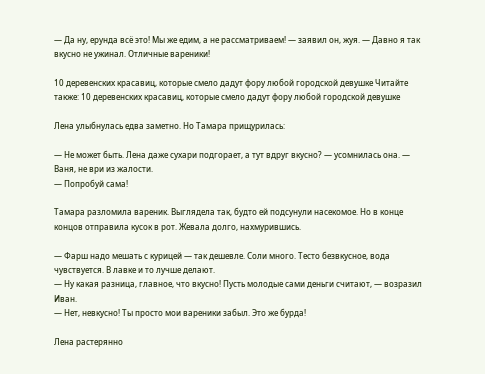— Да ну, ерунда всё это! Мы же едим, а не рассматриваем! — заявил он, жуя. — Давно я так вкусно не ужинал. Отличные вареники!

10 деревенских красавиц, которые смело дадут фору любой городской девушке Читайте также: 10 деревенских красавиц, которые смело дадут фору любой городской девушке

Лена улыбнулась едва заметно. Но Тамара прищурилась:

— Не может быть. Лена даже сухари подгорает, а тут вдруг вкусно? — усомнилась она. — Ваня, не ври из жалости.
— Попробуй сама!

Тамара разломила вареник. Выглядела так, будто ей подсунули насекомое. Но в конце концов отправила кусок в рот. Жевала долго, нахмурившись.

— Фарш надо мешать с курицей — так дешевле. Соли много. Тесто безвкусное, вода чувствуется. В лавке и то лучше делают.
— Ну какая разница, главное, что вкусно! Пусть молодые сами деньги считают, — возразил Иван.
— Нет, невкусно! Ты просто мои вареники забыл. Это же бурда!

Лена растерянно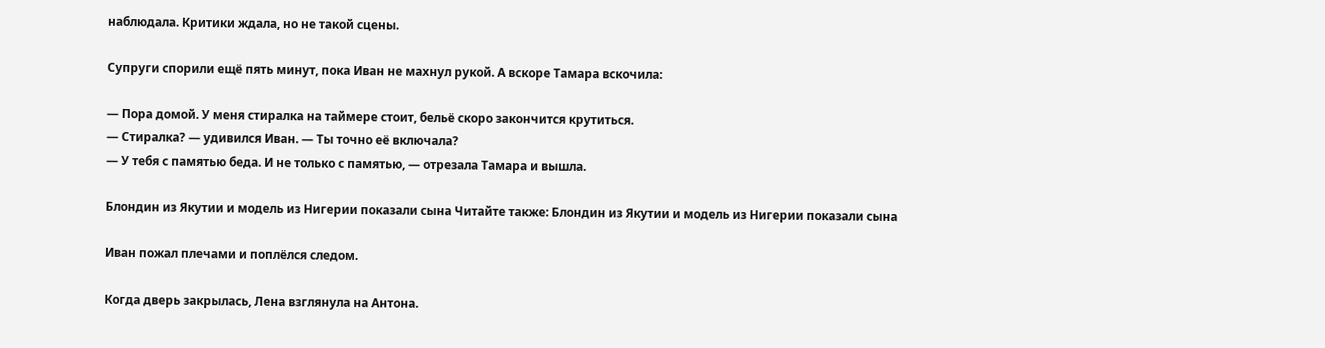наблюдала. Критики ждала, но не такой сцены.

Супруги спорили ещё пять минут, пока Иван не махнул рукой. А вскоре Тамара вскочила:

— Пора домой. У меня стиралка на таймере стоит, бельё скоро закончится крутиться.
— Стиралка? — удивился Иван. — Ты точно её включала?
— У тебя с памятью беда. И не только с памятью, — отрезала Тамара и вышла.

Блондин из Якутии и модель из Нигерии показали сына Читайте также: Блондин из Якутии и модель из Нигерии показали сына

Иван пожал плечами и поплёлся следом.

Когда дверь закрылась, Лена взглянула на Антона.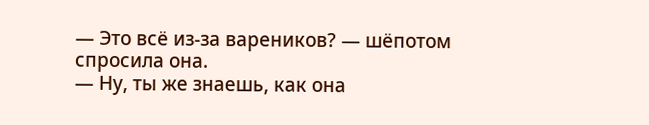— Это всё из-за вареников? — шёпотом спросила она.
— Ну, ты же знаешь, как она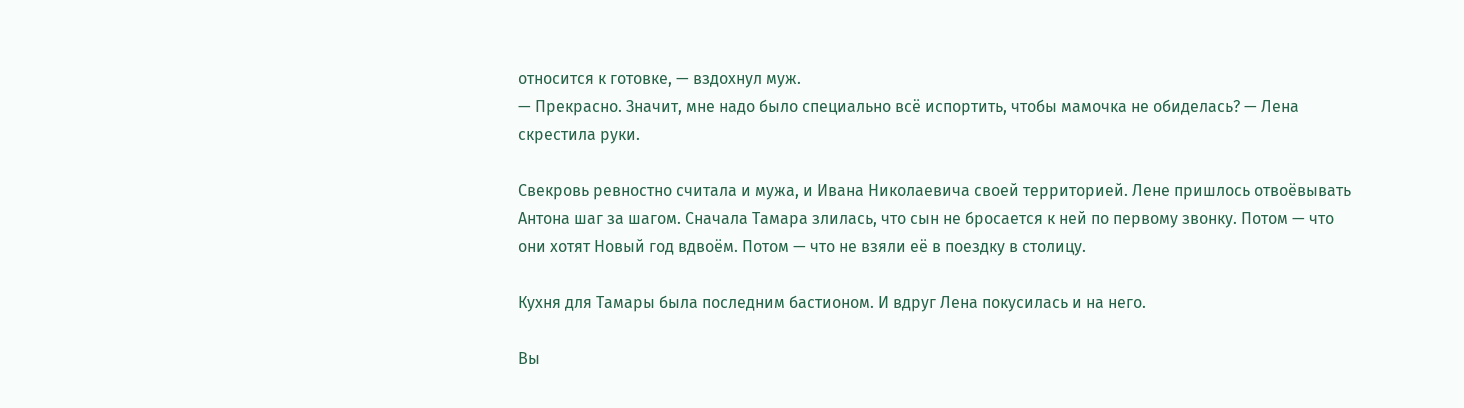относится к готовке, — вздохнул муж.
— Прекрасно. Значит, мне надо было специально всё испортить, чтобы мамочка не обиделась? — Лена скрестила руки.

Свекровь ревностно считала и мужа, и Ивана Николаевича своей территорией. Лене пришлось отвоёвывать Антона шаг за шагом. Сначала Тамара злилась, что сын не бросается к ней по первому звонку. Потом — что они хотят Новый год вдвоём. Потом — что не взяли её в поездку в столицу.

Кухня для Тамары была последним бастионом. И вдруг Лена покусилась и на него.

Вы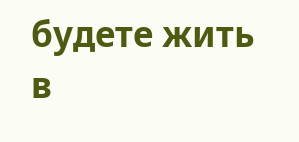будете жить в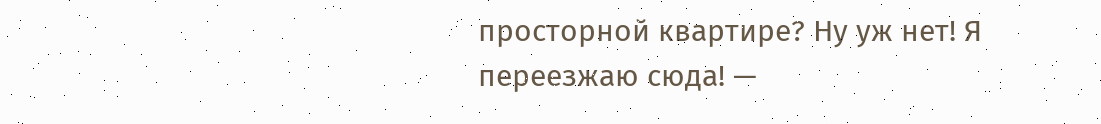просторной квартире? Ну уж нет! Я переезжаю сюда! —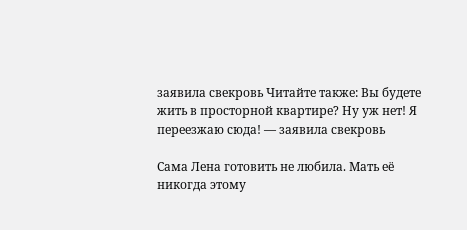заявила свекровь Читайте также: Вы будете жить в просторной квартире? Ну уж нет! Я переезжаю сюда! — заявила свекровь

Сама Лена готовить не любила. Мать её никогда этому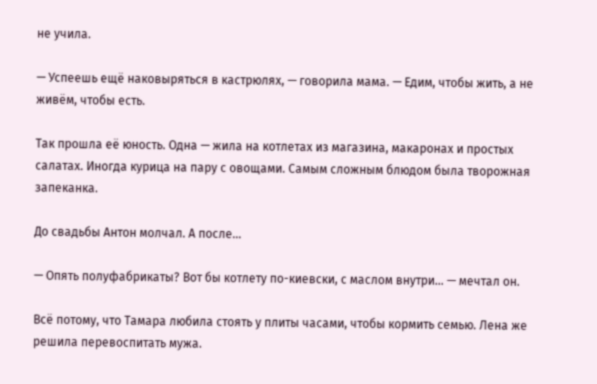не учила.

— Успеешь ещё наковыряться в кастрюлях, — говорила мама. — Едим, чтобы жить, а не живём, чтобы есть.

Так прошла её юность. Одна — жила на котлетах из магазина, макаронах и простых салатах. Иногда курица на пару с овощами. Самым сложным блюдом была творожная запеканка.

До свадьбы Антон молчал. А после…

— Опять полуфабрикаты? Вот бы котлету по-киевски, с маслом внутри… — мечтал он.

Всё потому, что Тамара любила стоять у плиты часами, чтобы кормить семью. Лена же решила перевоспитать мужа.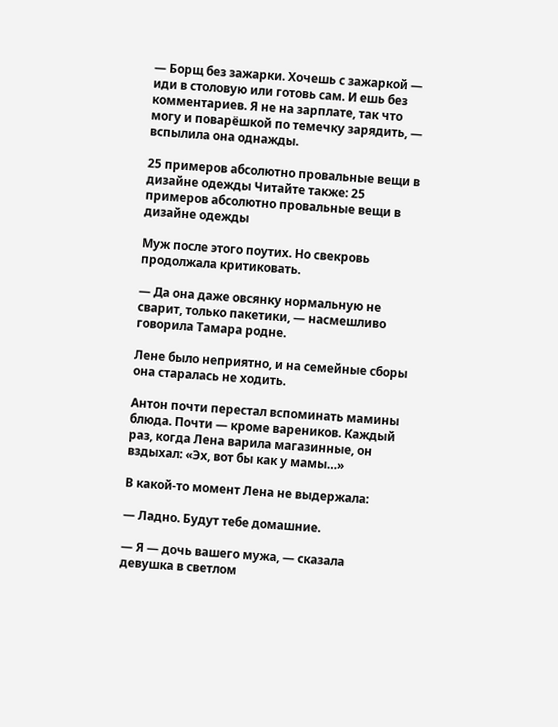— Борщ без зажарки. Хочешь с зажаркой — иди в столовую или готовь сам. И ешь без комментариев. Я не на зарплате, так что могу и поварёшкой по темечку зарядить, — вспылила она однажды.

25 примеров абсолютно провальные вещи в дизайне одежды Читайте также: 25 примеров абсолютно провальные вещи в дизайне одежды

Муж после этого поутих. Но свекровь продолжала критиковать.

— Да она даже овсянку нормальную не сварит, только пакетики, — насмешливо говорила Тамара родне.

Лене было неприятно, и на семейные сборы она старалась не ходить.

Антон почти перестал вспоминать мамины блюда. Почти — кроме вареников. Каждый раз, когда Лена варила магазинные, он вздыхал: «Эх, вот бы как у мамы…»

В какой-то момент Лена не выдержала:

— Ладно. Будут тебе домашние.

— Я — дочь вашего мужа, — сказала девушка в светлом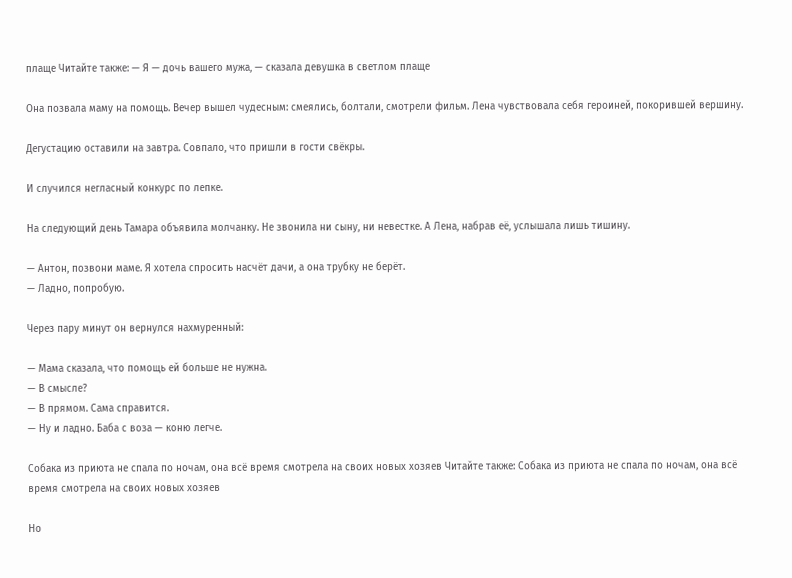плаще Читайте также: — Я — дочь вашего мужа, — сказала девушка в светлом плаще

Она позвала маму на помощь. Вечер вышел чудесным: смеялись, болтали, смотрели фильм. Лена чувствовала себя героиней, покорившей вершину.

Дегустацию оставили на завтра. Совпало, что пришли в гости свёкры.

И случился негласный конкурс по лепке.

На следующий день Тамара объявила молчанку. Не звонила ни сыну, ни невестке. А Лена, набрав её, услышала лишь тишину.

— Антон, позвони маме. Я хотела спросить насчёт дачи, а она трубку не берёт.
— Ладно, попробую.

Через пару минут он вернулся нахмуренный:

— Мама сказала, что помощь ей больше не нужна.
— В смысле?
— В прямом. Сама справится.
— Ну и ладно. Баба с воза — коню легче.

Собака из приюта не спала по ночам, она всё время смотрела на своих новых хозяев Читайте также: Собака из приюта не спала по ночам, она всё время смотрела на своих новых хозяев

Но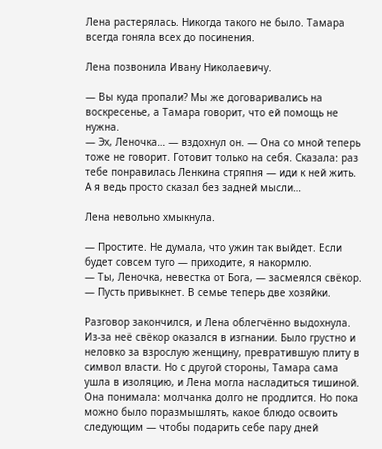Лена растерялась. Никогда такого не было. Тамара всегда гоняла всех до посинения.

Лена позвонила Ивану Николаевичу.

— Вы куда пропали? Мы же договаривались на воскресенье, а Тамара говорит, что ей помощь не нужна.
— Эх, Леночка… — вздохнул он. — Она со мной теперь тоже не говорит. Готовит только на себя. Сказала: раз тебе понравилась Ленкина стряпня — иди к ней жить. А я ведь просто сказал без задней мысли…

Лена невольно хмыкнула.

— Простите. Не думала, что ужин так выйдет. Если будет совсем туго — приходите, я накормлю.
— Ты, Леночка, невестка от Бога, — засмеялся свёкор. — Пусть привыкнет. В семье теперь две хозяйки.

Разговор закончился, и Лена облегчённо выдохнула. Из-за неё свёкор оказался в изгнании. Было грустно и неловко за взрослую женщину, превратившую плиту в символ власти. Но с другой стороны, Тамара сама ушла в изоляцию, и Лена могла насладиться тишиной. Она понимала: молчанка долго не продлится. Но пока можно было поразмышлять, какое блюдо освоить следующим — чтобы подарить себе пару дней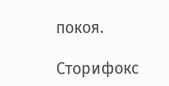покоя.

Сторифокс